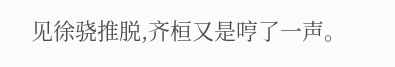见徐骁推脱,齐桓又是哼了一声。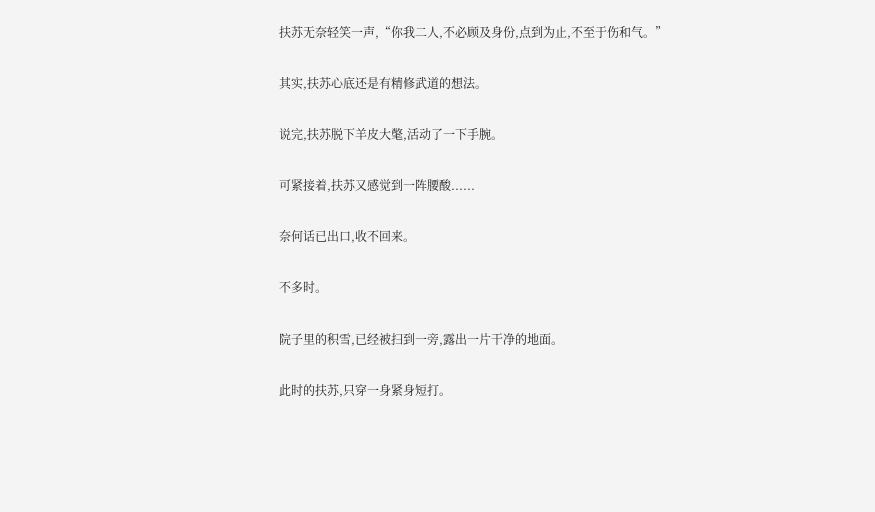扶苏无奈轻笑一声,“你我二人,不必顾及身份,点到为止,不至于伤和气。”

其实,扶苏心底还是有精修武道的想法。

说完,扶苏脱下羊皮大氅,活动了一下手腕。

可紧接着,扶苏又感觉到一阵腰酸......

奈何话已出口,收不回来。

不多时。

院子里的积雪,已经被扫到一旁,露出一片干净的地面。

此时的扶苏,只穿一身紧身短打。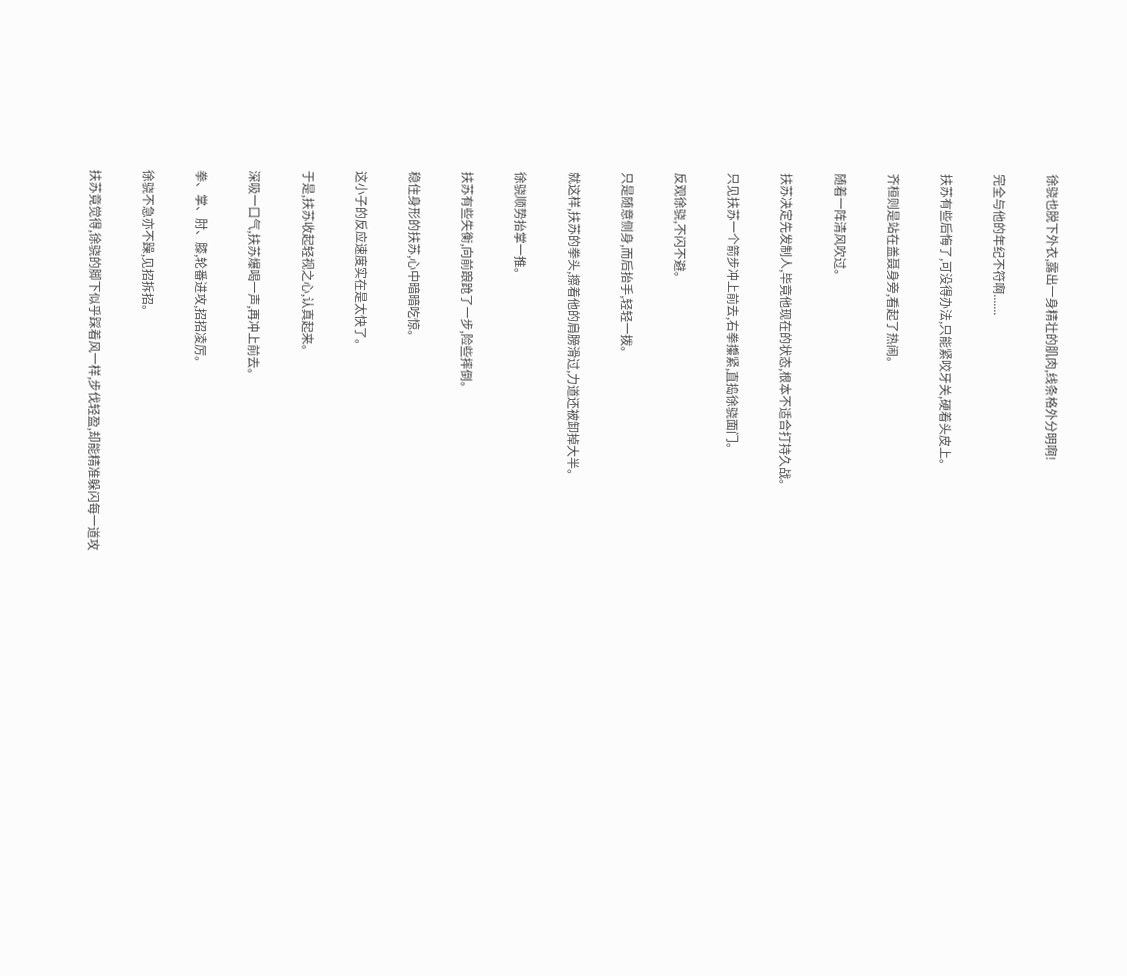徐骁也脱下外衣,露出一身精壮的肌肉,线条格外分明啊!

完全与他的年纪不符啊.......

扶苏有些后悔了,可没得办法,只能紧咬牙关,硬着头皮上。

齐桓则是站在盖聂身旁,看起了热闹。

随着一阵清风吹过。

扶苏决定先发制人,毕竟他现在的状态,根本不适合打持久战。

只见扶苏一个箭步冲上前去,右拳攥紧,直捣徐骁面门。

反观徐骁,不闪不避。

只是随意侧身,而后抬手,轻轻一拨。

就这样,扶苏的拳头,擦着他的肩膀滑过,力道还被卸掉大半。

徐骁顺势抬掌一推。

扶苏有些失衡,向前踉跄了一步,险些摔倒。

稳住身形的扶苏,心中暗暗吃惊。

这小子的反应速度实在是太快了。

于是,扶苏收起轻视之心,认真起来。

深吸一口气,扶苏爆喝一声,再冲上前去。

拳、掌、肘、膝,轮番进攻,招招凌厉。

徐骁不急亦不躁,见招拆招。

扶苏竟觉得,徐骁的脚下似乎踩着风一样,步伐轻盈,却能精准躲闪每一道攻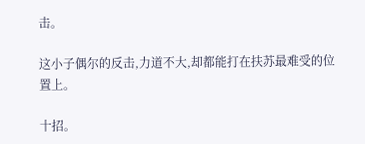击。

这小子偶尔的反击,力道不大,却都能打在扶苏最难受的位置上。

十招。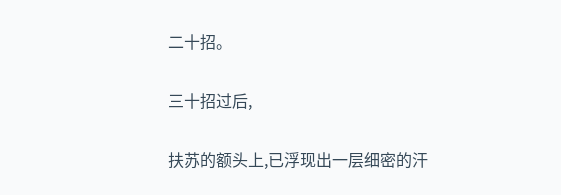二十招。

三十招过后,

扶苏的额头上,已浮现出一层细密的汗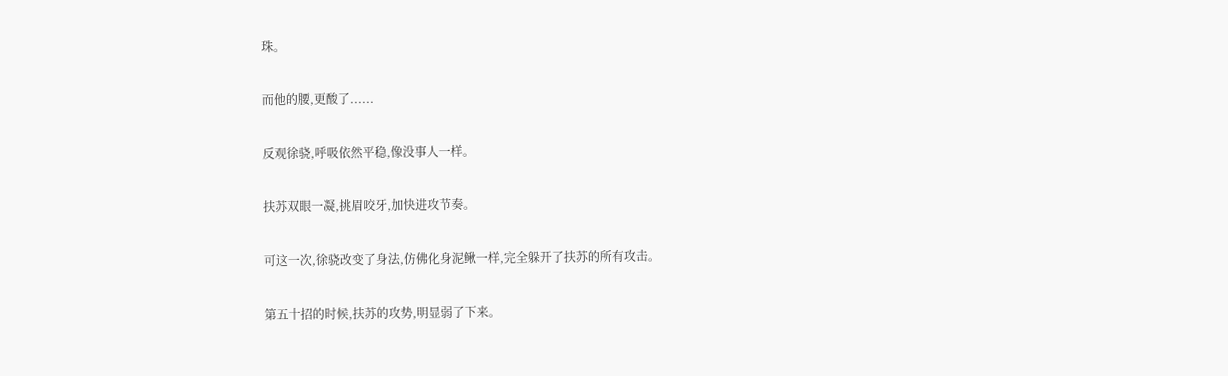珠。

而他的腰,更酸了......

反观徐骁,呼吸依然平稳,像没事人一样。

扶苏双眼一凝,挑眉咬牙,加快进攻节奏。

可这一次,徐骁改变了身法,仿佛化身泥鳅一样,完全躲开了扶苏的所有攻击。

第五十招的时候,扶苏的攻势,明显弱了下来。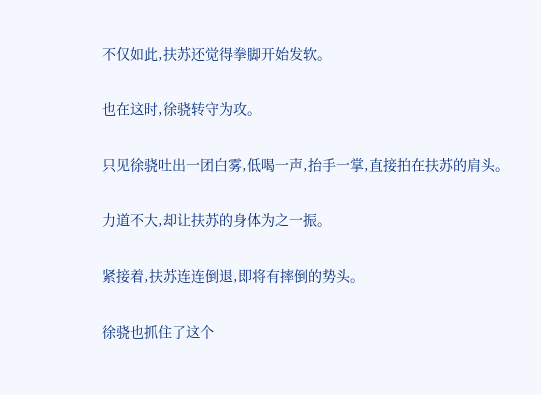不仅如此,扶苏还觉得拳脚开始发软。

也在这时,徐骁转守为攻。

只见徐骁吐出一团白雾,低喝一声,抬手一掌,直接拍在扶苏的肩头。

力道不大,却让扶苏的身体为之一振。

紧接着,扶苏连连倒退,即将有摔倒的势头。

徐骁也抓住了这个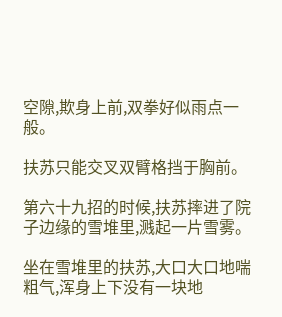空隙,欺身上前,双拳好似雨点一般。

扶苏只能交叉双臂格挡于胸前。

第六十九招的时候,扶苏摔进了院子边缘的雪堆里,溅起一片雪雾。

坐在雪堆里的扶苏,大口大口地喘粗气,浑身上下没有一块地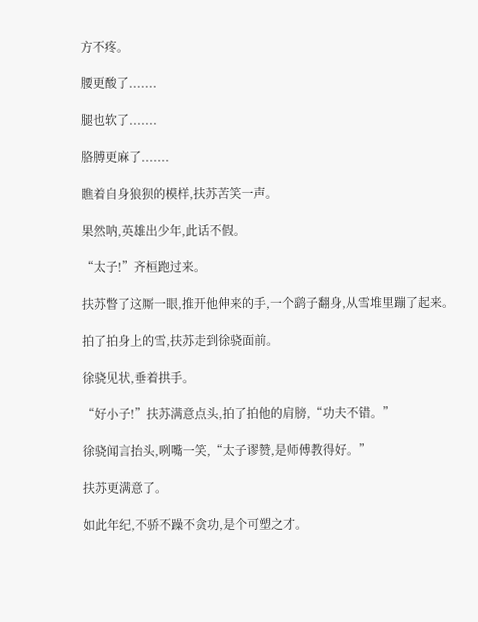方不疼。

腰更酸了.......

腿也软了.......

胳膊更麻了.......

瞧着自身狼狈的模样,扶苏苦笑一声。

果然呐,英雄出少年,此话不假。

“太子!”齐桓跑过来。

扶苏瞥了这厮一眼,推开他伸来的手,一个鹞子翻身,从雪堆里蹦了起来。

拍了拍身上的雪,扶苏走到徐骁面前。

徐骁见状,垂着拱手。

“好小子!”扶苏满意点头,拍了拍他的肩膀,“功夫不错。”

徐骁闻言抬头,咧嘴一笑,“太子谬赞,是师傅教得好。”

扶苏更满意了。

如此年纪,不骄不躁不贪功,是个可塑之才。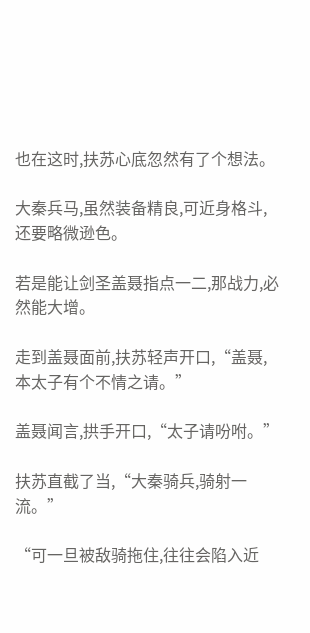也在这时,扶苏心底忽然有了个想法。

大秦兵马,虽然装备精良,可近身格斗,还要略微逊色。

若是能让剑圣盖聂指点一二,那战力,必然能大增。

走到盖聂面前,扶苏轻声开口,“盖聂,本太子有个不情之请。”

盖聂闻言,拱手开口,“太子请吩咐。”

扶苏直截了当,“大秦骑兵,骑射一流。”

“可一旦被敌骑拖住,往往会陷入近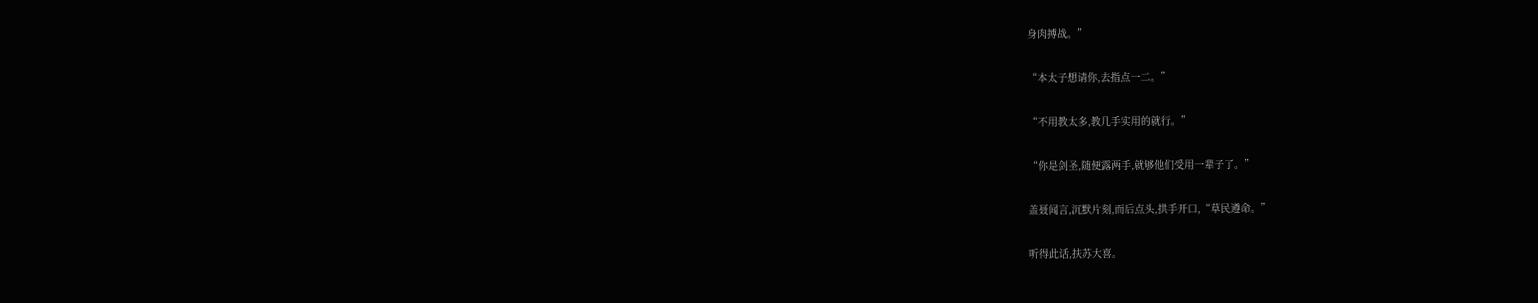身肉搏战。”

“本太子想请你,去指点一二。”

“不用教太多,教几手实用的就行。”

“你是剑圣,随便露两手,就够他们受用一辈子了。”

盖聂闻言,沉默片刻,而后点头,拱手开口,“草民遵命。”

听得此话,扶苏大喜。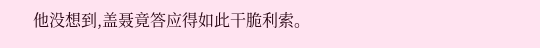他没想到,盖聂竟答应得如此干脆利索。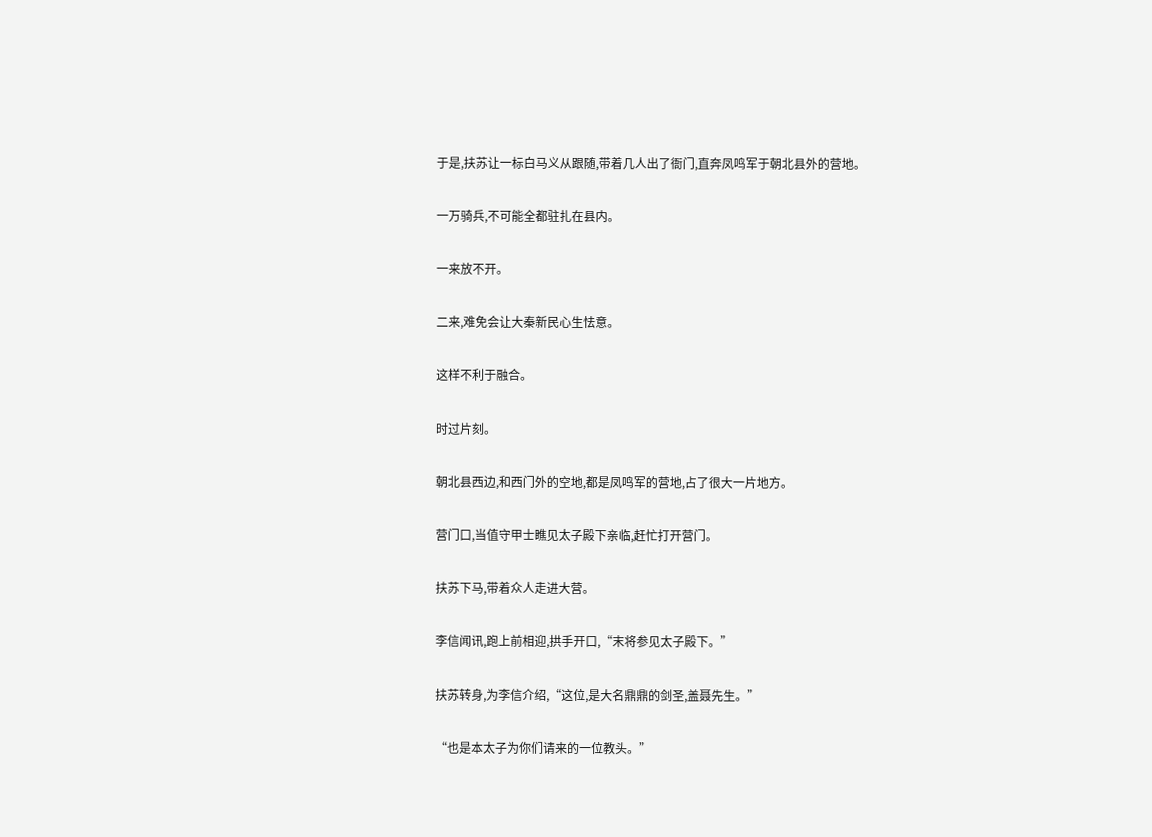于是,扶苏让一标白马义从跟随,带着几人出了衙门,直奔凤鸣军于朝北县外的营地。

一万骑兵,不可能全都驻扎在县内。

一来放不开。

二来,难免会让大秦新民心生怯意。

这样不利于融合。

时过片刻。

朝北县西边,和西门外的空地,都是凤鸣军的营地,占了很大一片地方。

营门口,当值守甲士瞧见太子殿下亲临,赶忙打开营门。

扶苏下马,带着众人走进大营。

李信闻讯,跑上前相迎,拱手开口,“末将参见太子殿下。”

扶苏转身,为李信介绍,“这位,是大名鼎鼎的剑圣,盖聂先生。”

“也是本太子为你们请来的一位教头。”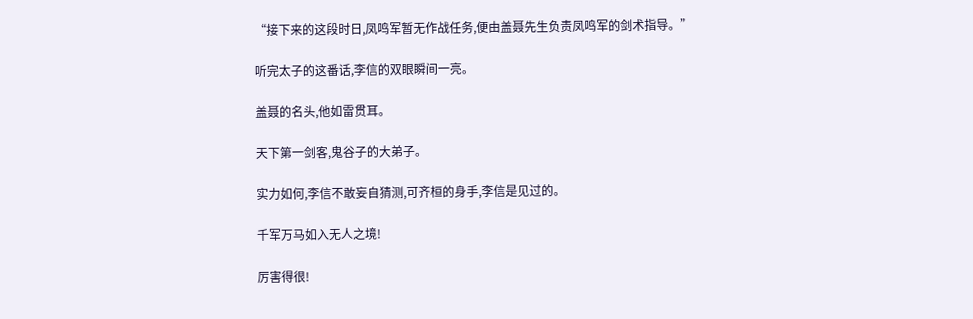“接下来的这段时日,凤鸣军暂无作战任务,便由盖聂先生负责凤鸣军的剑术指导。”

听完太子的这番话,李信的双眼瞬间一亮。

盖聂的名头,他如雷贯耳。

天下第一剑客,鬼谷子的大弟子。

实力如何,李信不敢妄自猜测,可齐桓的身手,李信是见过的。

千军万马如入无人之境!

厉害得很!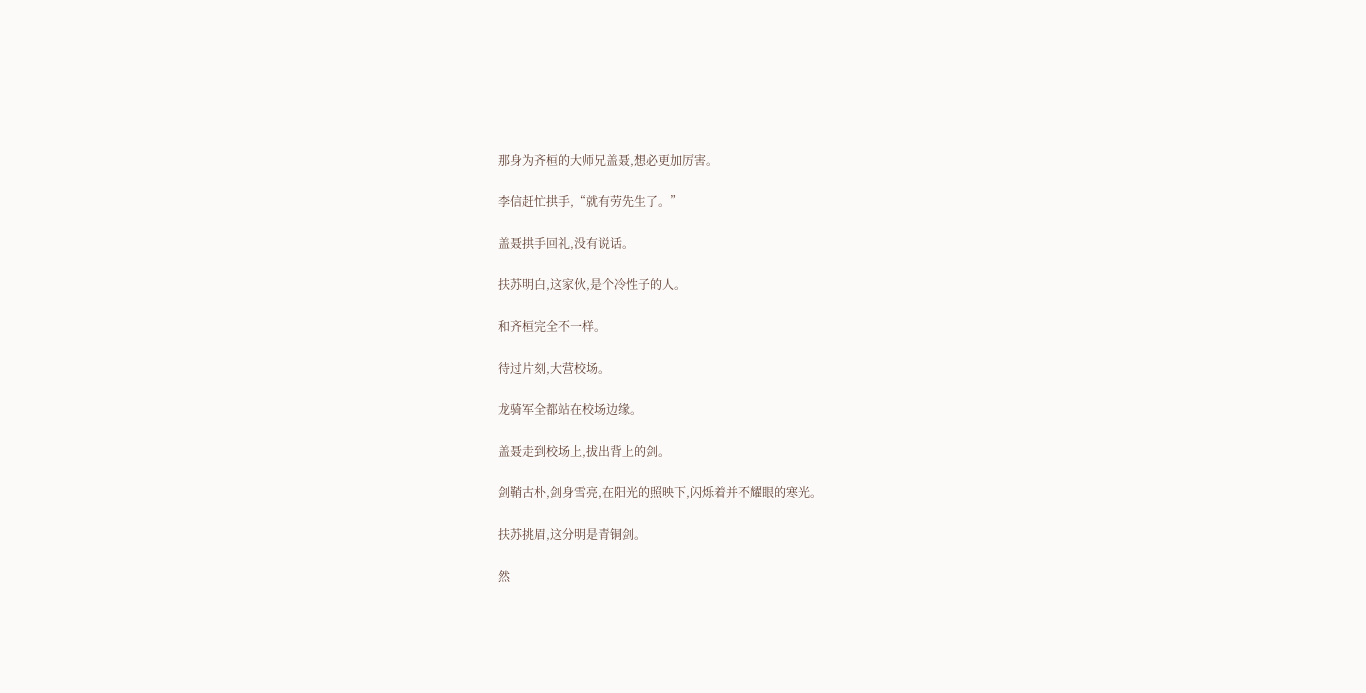那身为齐桓的大师兄盖聂,想必更加厉害。

李信赶忙拱手,“就有劳先生了。”

盖聂拱手回礼,没有说话。

扶苏明白,这家伙,是个冷性子的人。

和齐桓完全不一样。

待过片刻,大营校场。

龙骑军全都站在校场边缘。

盖聂走到校场上,拔出背上的剑。

剑鞘古朴,剑身雪亮,在阳光的照映下,闪烁着并不耀眼的寒光。

扶苏挑眉,这分明是青铜剑。

然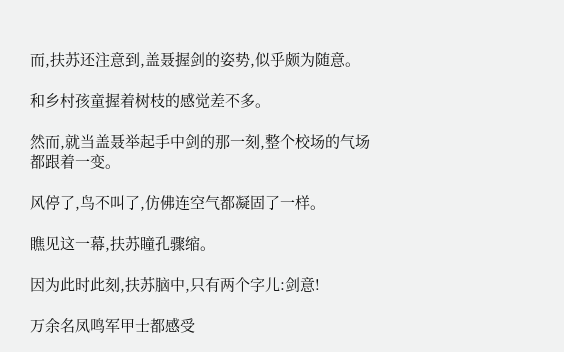而,扶苏还注意到,盖聂握剑的姿势,似乎颇为随意。

和乡村孩童握着树枝的感觉差不多。

然而,就当盖聂举起手中剑的那一刻,整个校场的气场都跟着一变。

风停了,鸟不叫了,仿佛连空气都凝固了一样。

瞧见这一幕,扶苏瞳孔骤缩。

因为此时此刻,扶苏脑中,只有两个字儿:剑意!

万余名凤鸣军甲士都感受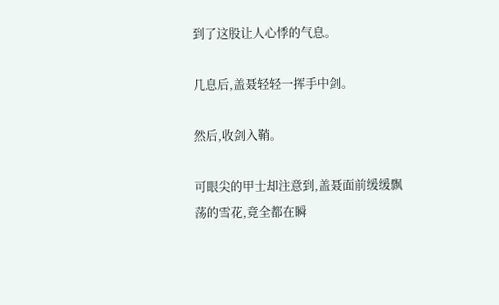到了这股让人心悸的气息。

几息后,盖聂轻轻一挥手中剑。

然后,收剑入鞘。

可眼尖的甲士却注意到,盖聂面前缓缓飘荡的雪花,竟全都在瞬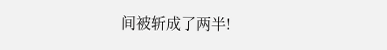间被斩成了两半!